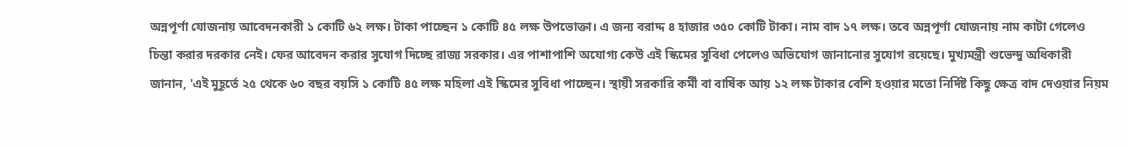অন্নপূর্ণা যোজনায় আবেদনকারী ১ কোটি ৬২ লক্ষ। টাকা পাচ্ছেন ১ কোটি ৪৫ লক্ষ উপভোক্তা। এ জন্য বরাদ্দ ৪ হাজার ৩৫০ কোটি টাকা। নাম বাদ ১৭ লক্ষ। তবে অন্নপূর্ণা যোজনায় নাম কাটা গেলেও চিন্তা করার দরকার নেই। ফের আবেদন করার সুযোগ দিচ্ছে রাজ্য সরকার। এর পাশাপাশি অযোগ্য কেউ এই স্কিমের সুবিধা পেলেও অভিযোগ জানানোর সুযোগ রয়েছে। মুখ্যমন্ত্রী শুভেন্দু অধিকারী জানান, 'এই মুহূর্তে ২৫ থেকে ৬০ বছর বয়সি ১ কোটি ৪৫ লক্ষ মহিলা এই স্কিমের সুবিধা পাচ্ছেন। স্থায়ী সরকারি কর্মী বা বার্ষিক আয় ১২ লক্ষ টাকার বেশি হওয়ার মতো নির্দিষ্ট কিছু ক্ষেত্র বাদ দেওয়ার নিয়ম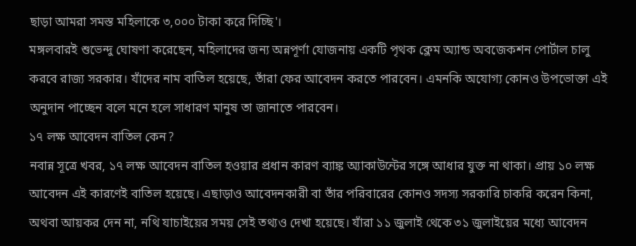ছাড়া আমরা সমস্ত মহিলাকে ৩,০০০ টাকা করে দিচ্ছি'।
মঙ্গলবারই শুভেন্দু ঘোষণা করেছেন, মহিলাদের জন্য অন্নপূর্ণা যোজনায় একটি পৃথক ক্লেম অ্যান্ড অবজেকশন পোর্টাল চালু করবে রাজ্য সরকার। যাঁদের নাম বাতিল হয়েছে, তাঁরা ফের আবেদন করতে পারবেন। এমনকি অযোগ্য কোনও উপভোক্তা এই অনুদান পাচ্ছেন বলে মনে হলে সাধারণ মানুষ তা জানাতে পারবেন।
১৭ লক্ষ আবেদন বাতিল কেন?
নবান্ন সূত্রে খবর, ১৭ লক্ষ আবেদন বাতিল হওয়ার প্রধান কারণ ব্যাঙ্ক অ্যাকাউন্টের সঙ্গে আধার যুক্ত না থাকা। প্রায় ১০ লক্ষ আবেদন এই কারণেই বাতিল হয়েছে। এছাড়াও আবেদনকারী বা তাঁর পরিবারের কোনও সদস্য সরকারি চাকরি করেন কিনা, অথবা আয়কর দেন না, নথি যাচাইয়ের সময় সেই তথ্যও দেখা হয়েছে। যাঁরা ১১ জুলাই থেকে ৩১ জুলাইয়ের মধ্যে আবেদন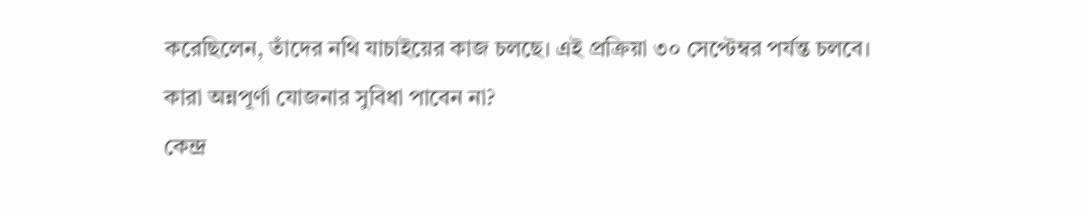করেছিলেন, তাঁদের নথি যাচাইয়ের কাজ চলছে। এই প্রক্রিয়া ৩০ সেপ্টেম্বর পর্যন্ত চলবে।
কারা অন্নপূর্ণা যোজনার সুবিধা পাবেন না?
কেন্দ্র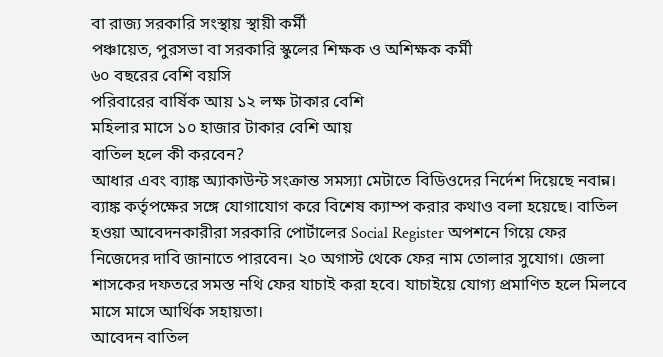বা রাজ্য সরকারি সংস্থায় স্থায়ী কর্মী
পঞ্চায়েত, পুরসভা বা সরকারি স্কুলের শিক্ষক ও অশিক্ষক কর্মী
৬০ বছরের বেশি বয়সি
পরিবারের বার্ষিক আয় ১২ লক্ষ টাকার বেশি
মহিলার মাসে ১০ হাজার টাকার বেশি আয়
বাতিল হলে কী করবেন?
আধার এবং ব্যাঙ্ক অ্যাকাউন্ট সংক্রান্ত সমস্যা মেটাতে বিডিওদের নির্দেশ দিয়েছে নবান্ন। ব্যাঙ্ক কর্তৃপক্ষের সঙ্গে যোগাযোগ করে বিশেষ ক্যাম্প করার কথাও বলা হয়েছে। বাতিল হওয়া আবেদনকারীরা সরকারি পোর্টালের Social Register অপশনে গিয়ে ফের নিজেদের দাবি জানাতে পারবেন। ২০ অগাস্ট থেকে ফের নাম তোলার সুযোগ। জেলা শাসকের দফতরে সমস্ত নথি ফের যাচাই করা হবে। যাচাইয়ে যোগ্য প্রমাণিত হলে মিলবে মাসে মাসে আর্থিক সহায়তা।
আবেদন বাতিল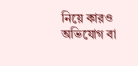নিয়ে কারও অভিযোগ বা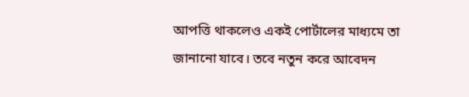আপত্তি থাকলেও একই পোর্টালের মাধ্যমে তা জানানো যাবে। তবে নতুন করে আবেদন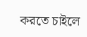করতে চাইলে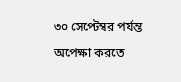৩০ সেপ্টেম্বর পর্যন্ত অপেক্ষা করতে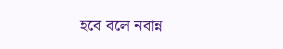হবে বলে নবান্ন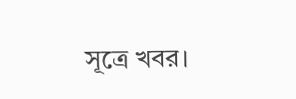সূত্রে খবর।